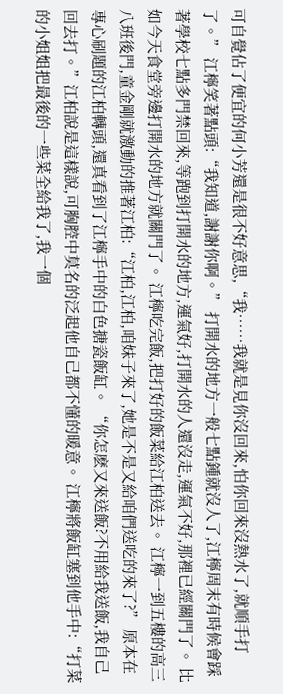可自覺佔了便宜的何小芳還是很不好意思,“我……我就是見你沒回來,怕你回來沒熱水了,就順手打了。” 江檸笑著點頭:“我知道,謝謝你啊。” 打開水的地方一般七點鍾就沒人了,江檸周末有時候會踩著學校七點多門禁回來,等跑到打開水的地方,運氣好,打開水的人還沒走,運氣不好,那裡已經關門了。 比如今天食堂旁邊打開水的地方就關門了。 江檸吃完飯,把打好的飯菜給江柏送去。 江檸一到五樓的高三八班後門,童金剛就激動的推著江柏:“江柏,江柏,咱妹子來了,她是不是又給咱們送吃的來了?” 原本在專心刷題的江柏轉頭,還真看到了江檸手中的白色搪瓷飯缸。 “你怎麽又來送飯?不用給我送飯,我自己回去打。”江柏說是這樣說,可胸腔中莫名的泛起他自己都不懂的暖意。 江檸將飯缸塞到他手中:“打菜的小姐姐把最後的一些菜全給我了,我一個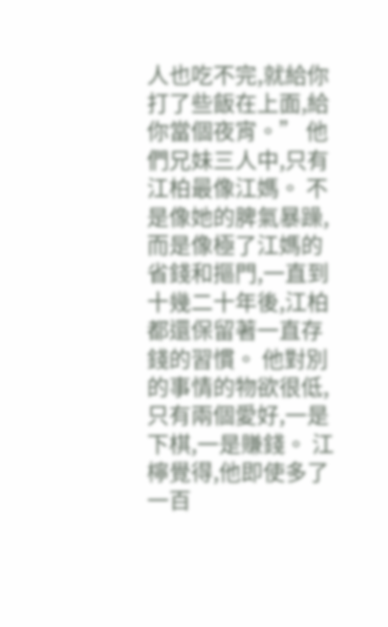人也吃不完,就給你打了些飯在上面,給你當個夜宵。” 他們兄妹三人中,只有江柏最像江媽。 不是像她的脾氣暴躁,而是像極了江媽的省錢和摳門,一直到十幾二十年後,江柏都還保留著一直存錢的習慣。 他對別的事情的物欲很低,只有兩個愛好,一是下棋,一是賺錢。 江檸覺得,他即使多了一百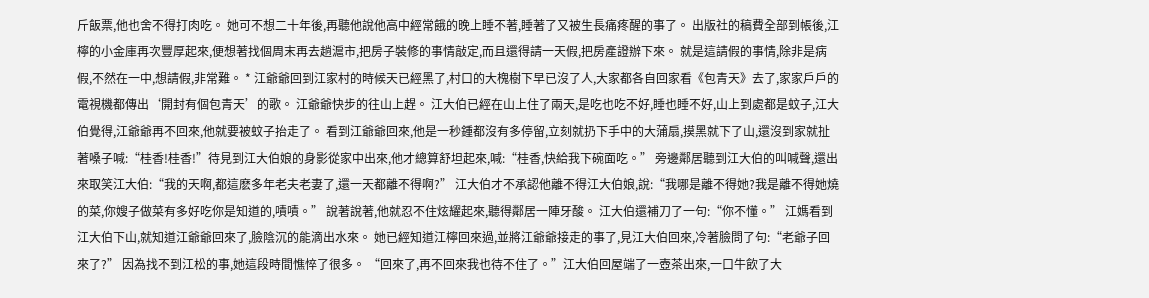斤飯票,他也舍不得打肉吃。 她可不想二十年後,再聽他說他高中經常餓的晚上睡不著,睡著了又被生長痛疼醒的事了。 出版社的稿費全部到帳後,江檸的小金庫再次豐厚起來,便想著找個周末再去趟滬市,把房子裝修的事情敲定,而且還得請一天假,把房產證辦下來。 就是這請假的事情,除非是病假,不然在一中,想請假,非常難。 * 江爺爺回到江家村的時候天已經黑了,村口的大槐樹下早已沒了人,大家都各自回家看《包青天》去了,家家戶戶的電視機都傳出‘開封有個包青天’的歌。 江爺爺快步的往山上趕。 江大伯已經在山上住了兩天,是吃也吃不好,睡也睡不好,山上到處都是蚊子,江大伯覺得,江爺爺再不回來,他就要被蚊子抬走了。 看到江爺爺回來,他是一秒鍾都沒有多停留,立刻就扔下手中的大蒲扇,摸黑就下了山,還沒到家就扯著嗓子喊:“桂香!桂香!”待見到江大伯娘的身影從家中出來,他才總算舒坦起來,喊:“桂香,快給我下碗面吃。” 旁邊鄰居聽到江大伯的叫喊聲,還出來取笑江大伯:“我的天啊,都這麽多年老夫老妻了,還一天都離不得啊?” 江大伯才不承認他離不得江大伯娘,說:“我哪是離不得她?我是離不得她燒的菜,你嫂子做菜有多好吃你是知道的,嘖嘖。” 說著說著,他就忍不住炫耀起來,聽得鄰居一陣牙酸。 江大伯還補刀了一句:“你不懂。” 江媽看到江大伯下山,就知道江爺爺回來了,臉陰沉的能滴出水來。 她已經知道江檸回來過,並將江爺爺接走的事了,見江大伯回來,冷著臉問了句:“老爺子回來了?” 因為找不到江松的事,她這段時間憔悴了很多。 “回來了,再不回來我也待不住了。”江大伯回屋端了一壺茶出來,一口牛飲了大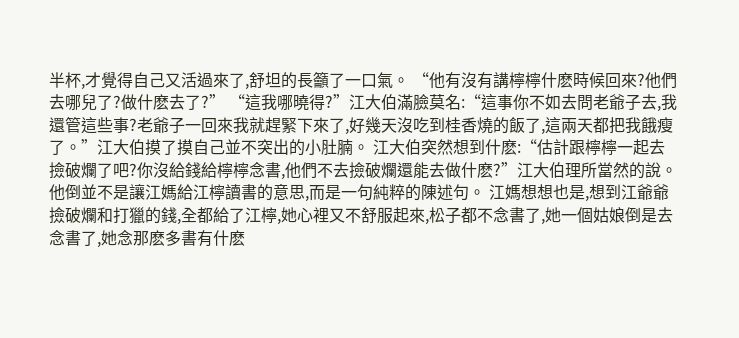半杯,才覺得自己又活過來了,舒坦的長籲了一口氣。 “他有沒有講檸檸什麽時候回來?他們去哪兒了?做什麽去了?” “這我哪曉得?”江大伯滿臉莫名:“這事你不如去問老爺子去,我還管這些事?老爺子一回來我就趕緊下來了,好幾天沒吃到桂香燒的飯了,這兩天都把我餓瘦了。”江大伯摸了摸自己並不突出的小肚腩。 江大伯突然想到什麽:“估計跟檸檸一起去撿破爛了吧?你沒給錢給檸檸念書,他們不去撿破爛還能去做什麽?”江大伯理所當然的說。 他倒並不是讓江媽給江檸讀書的意思,而是一句純粹的陳述句。 江媽想想也是,想到江爺爺撿破爛和打獵的錢,全都給了江檸,她心裡又不舒服起來,松子都不念書了,她一個姑娘倒是去念書了,她念那麽多書有什麽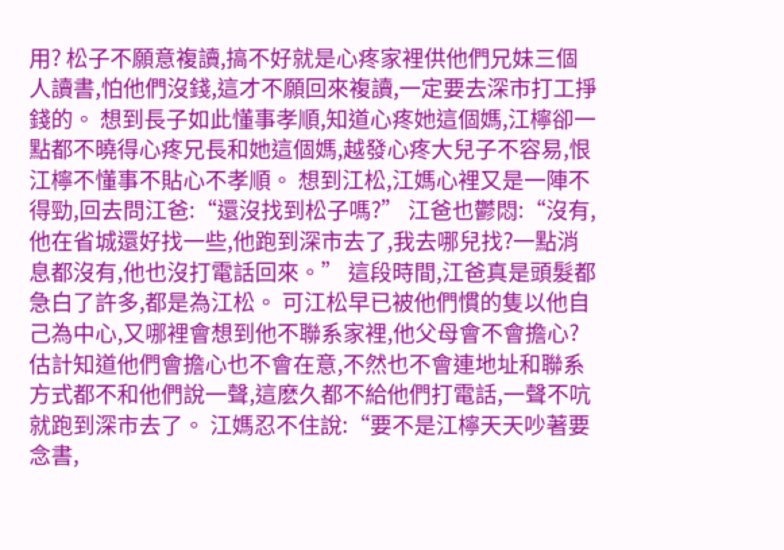用? 松子不願意複讀,搞不好就是心疼家裡供他們兄妹三個人讀書,怕他們沒錢,這才不願回來複讀,一定要去深市打工掙錢的。 想到長子如此懂事孝順,知道心疼她這個媽,江檸卻一點都不曉得心疼兄長和她這個媽,越發心疼大兒子不容易,恨江檸不懂事不貼心不孝順。 想到江松,江媽心裡又是一陣不得勁,回去問江爸:“還沒找到松子嗎?” 江爸也鬱悶:“沒有,他在省城還好找一些,他跑到深市去了,我去哪兒找?一點消息都沒有,他也沒打電話回來。” 這段時間,江爸真是頭髮都急白了許多,都是為江松。 可江松早已被他們慣的隻以他自己為中心,又哪裡會想到他不聯系家裡,他父母會不會擔心?估計知道他們會擔心也不會在意,不然也不會連地址和聯系方式都不和他們說一聲,這麽久都不給他們打電話,一聲不吭就跑到深市去了。 江媽忍不住說:“要不是江檸天天吵著要念書,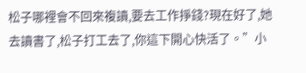松子哪裡會不回來複讀,要去工作掙錢?現在好了,她去讀書了,松子打工去了,你這下開心快活了。”小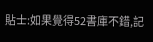貼士:如果覺得52書庫不錯,記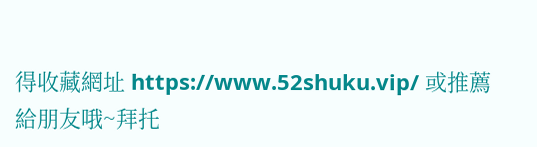得收藏網址 https://www.52shuku.vip/ 或推薦給朋友哦~拜托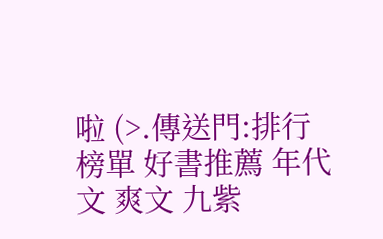啦 (>.傳送門:排行榜單 好書推薦 年代文 爽文 九紫